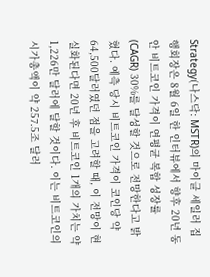Strategy(나스닥: MSTR)의 마이클 세일러 집행회장은 8월 6일 한 인터뷰에서 향후 20년 동안 비트코인 가격이 연평균 복합 성장률(CAGR) 30%를 달성할 것으로 전망한다고 밝혔다. 예측 당시 비트코인 가격이 코인당 약 64,500달러였던 점을 고려할 때, 이 전망이 현실화된다면 20년 후 비트코인 1개의 가치는 약 1,226만 달러에 달할 것이다. 이는 비트코인의 시가총액이 약 257.5조 달러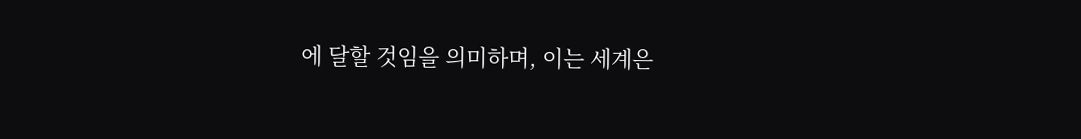에 달할 것임을 의미하며, 이는 세계은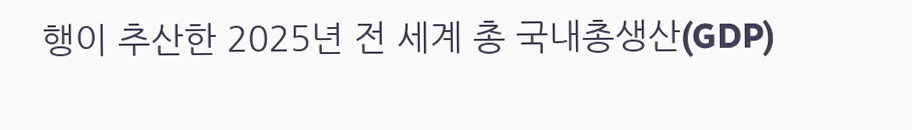행이 추산한 2025년 전 세계 총 국내총생산(GDP)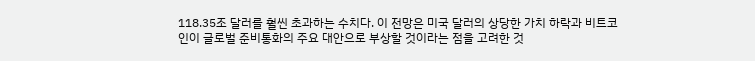118.35조 달러를 훨씬 초과하는 수치다. 이 전망은 미국 달러의 상당한 가치 하락과 비트코인이 글로벌 준비통화의 주요 대안으로 부상할 것이라는 점을 고려한 것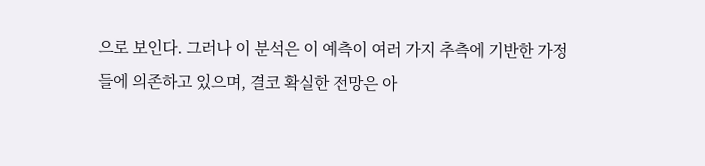으로 보인다. 그러나 이 분석은 이 예측이 여러 가지 추측에 기반한 가정들에 의존하고 있으며, 결코 확실한 전망은 아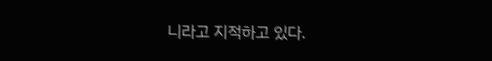니라고 지적하고 있다.